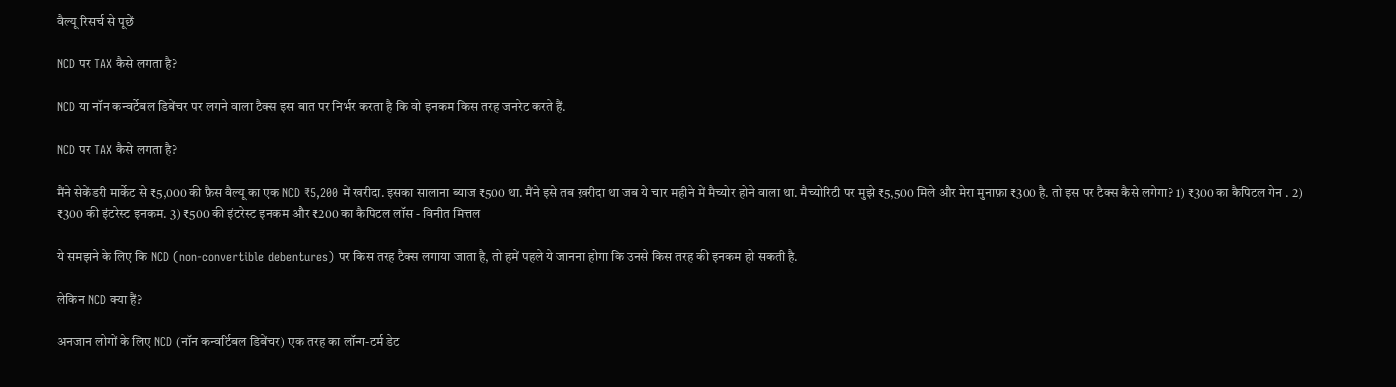वैल्यू रिसर्च से पूछें

NCD पर TAX कैसे लगता है?

NCD या नॉन कन्वर्टेबल डिबेंचर पर लगने वाला टैक्स इस बात पर निर्भर करता है कि वो इनकम किस तरह जनरेट करते हैं.

NCD पर TAX कैसे लगता है?

मैंने सेकेंडरी मार्केट से ₹5,000 की फ़ैस वैल्यू का एक NCD ₹5,200 में खरीदा. इसका सालाना ब्याज ₹500 था. मैंने इसे तब ख़रीदा था जब ये चार महीने में मैच्योर होने वाला था. मैच्योरिटी पर मुझे ₹5,500 मिले और मेरा मुनाफ़ा ₹300 है. तो इस पर टैक्स कैसे लगेगा? 1) ₹300 का कैपिटल गेन . 2) ₹300 की इंटरेस्ट इनकम. 3) ₹500 की इंटरेस्ट इनकम और ₹200 का कैपिटल लॉस - विनीत मित्तल

ये समझने के लिए कि NCD (non-convertible debentures) पर किस तरह टैक्स लगाया जाता है, तो हमें पहले ये जानना होगा कि उनसे किस तरह की इनकम हो सकती है.

लेकिन NCD क्या हैं?

अनजान लोगों के लिए NCD (नॉन कन्वर्टिबल डिबेंचर) एक तरह का लॉन्ग-टर्म डेट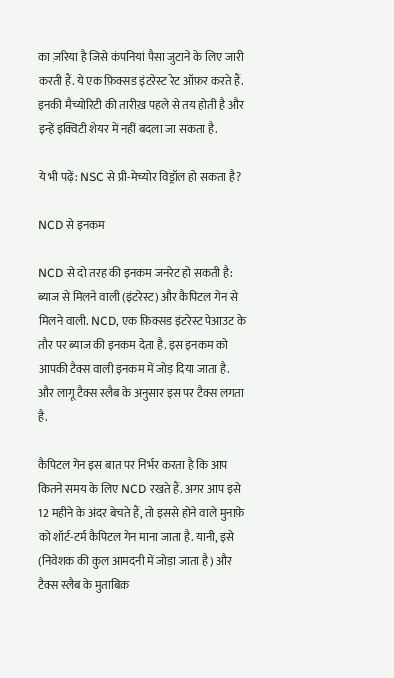का ज़रिया है जिसे कंपनियां पैसा जुटाने के लिए जारी करती हैं. ये एक फ़िक्सड इंटरेस्ट रेट ऑफ़र करते हैं. इनकी मैच्योरिटी की तारीख़ पहले से तय होती है और इन्हें इक्विटी शेयर में नहीं बदला जा सकता है.

ये भी पढ़ें: NSC से प्री-मेच्योर विड्रॉल हो सकता है?

NCD से इनकम

NCD से दो तरह की इनकम जनरेट हो सकती है: ब्याज से मिलने वाली (इंटरेस्ट) और कैपिटल गेन से मिलने वाली. NCD, एक फ़िक्सड इंटरेस्ट पेआउट के तौर पर ब्याज की इनकम देता है. इस इनकम को आपकी टैक्स वाली इनकम में जोड़ दिया जाता है. और लागू टैक्स स्लैब के अनुसार इस पर टैक्स लगता है.

कैपिटल गेन इस बात पर निर्भर करता है कि आप कितने समय के लिए NCD रखते हैं. अगर आप इसे 12 महीने के अंदर बेचते हैं, तो इससे होने वाले मुनाफ़े को शॉर्ट-टर्म कैपिटल गेन माना जाता है. यानी, इसे (निवेशक की कुल आमदनी में जोड़ा जाता है) और टैक्स स्लैब के मुताबिक़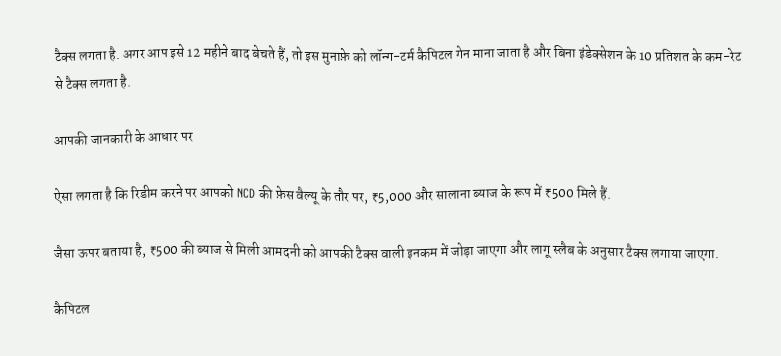टैक्स लगता है. अगर आप इसे 12 महीने बाद बेचते हैं, तो इस मुनाफ़े को लॉन्ग-टर्म कैपिटल गेन माना जाता है और बिना इंडेक्सेशन के 10 प्रतिशत के कम-रेट से टैक्स लगता है.

आपकी जानकारी के आधार पर

ऐसा लगता है कि रिडीम करने पर आपको NCD की फ़ेस वैल्यू के तौर पर, ₹5,000 और सालाना ब्याज के रूप में ₹500 मिले हैं.

जैसा ऊपर बताया है, ₹500 की ब्याज से मिली आमदनी को आपकी टैक्स वाली इनकम में जोड़ा जाएगा और लागू स्लैब के अनुसार टैक्स लगाया जाएगा.

कैपिटल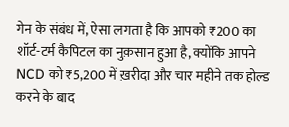गेन के संबंध में, ऐसा लगता है कि आपको ₹200 का शॉर्ट-टर्म कैपिटल का नुक़सान हुआ है, क्योंकि आपने NCD को ₹5,200 में ख़रीदा और चार महीने तक होल्ड करने के बाद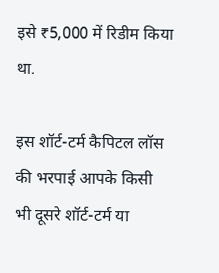इसे ₹5,000 में रिडीम किया था.

इस शॉर्ट-टर्म कैपिटल लॉस की भरपाई आपके किसी भी दूसरे शॉर्ट-टर्म या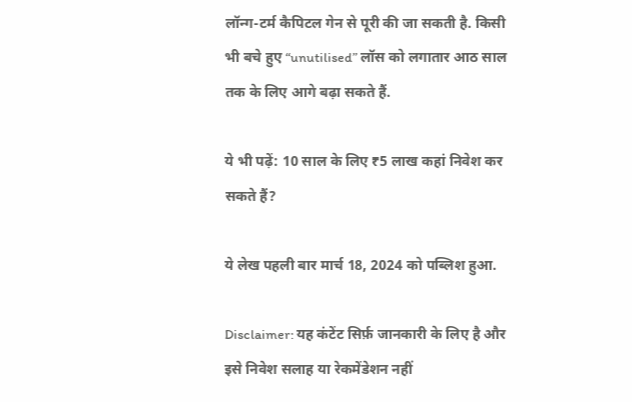लॉन्ग-टर्म कैपिटल गेन से पूरी की जा सकती है. किसी भी बचे हुए “unutilised” लॉस को लगातार आठ साल तक के लिए आगे बढ़ा सकते हैं.

ये भी पढ़ें: 10 साल के लिए ₹5 लाख कहां निवेश कर सकते हैं?

ये लेख पहली बार मार्च 18, 2024 को पब्लिश हुआ.

Disclaimer: यह कंटेंट सिर्फ़ जानकारी के लिए है और इसे निवेश सलाह या रेकमेंडेशन नहीं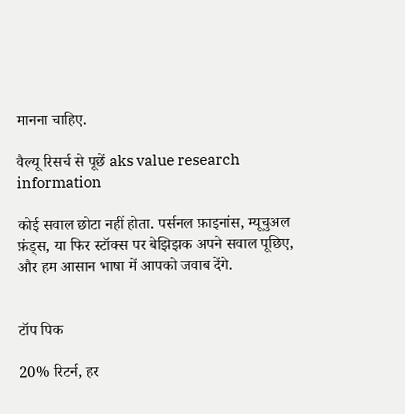मानना चाहिए.

वैल्यू रिसर्च से पूछें aks value research information

कोई सवाल छोटा नहीं होता. पर्सनल फ़ाइनांस, म्यूचुअल फ़ंड्स, या फिर स्टॉक्स पर बेझिझक अपने सवाल पूछिए, और हम आसान भाषा में आपको जवाब देंगे.


टॉप पिक

20% रिटर्न, हर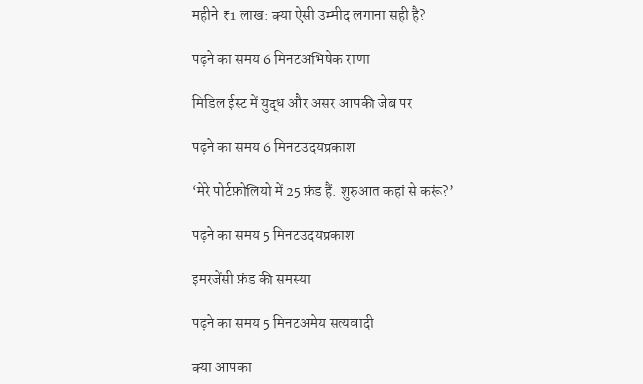महीने ₹1 लाख: क्या ऐसी उम्मीद लगाना सही है?

पढ़ने का समय 6 मिनटअभिषेक राणा

मिडिल ईस्ट में युद्ध और असर आपकी जेब पर

पढ़ने का समय 6 मिनटउदयप्रकाश

‘मेरे पोर्टफ़ोलियो में 25 फ़ंड हैं. शुरुआत कहां से करूं?’

पढ़ने का समय 5 मिनटउदयप्रकाश

इमरजेंसी फ़ंड की समस्या

पढ़ने का समय 5 मिनटअमेय सत्यवादी

क्या आपका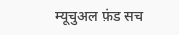म्यूचुअल फ़ंड सच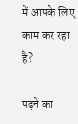में आपके लिए काम कर रहा है?

पढ़ने का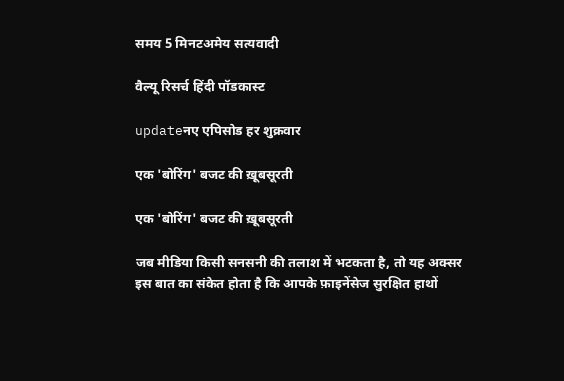समय 5 मिनटअमेय सत्यवादी

वैल्यू रिसर्च हिंदी पॉडकास्ट

updateनए एपिसोड हर शुक्रवार

एक 'बोरिंग' बजट की ख़ूबसूरती

एक 'बोरिंग' बजट की ख़ूबसूरती

जब मीडिया किसी सनसनी की तलाश में भटकता है, तो यह अक्सर इस बात का संकेत होता है कि आपके फ़ाइनेंसेज सुरक्षित हाथों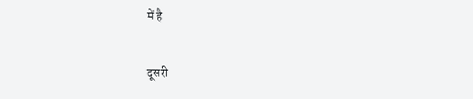में है

दूसरी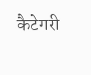कैटेगरी